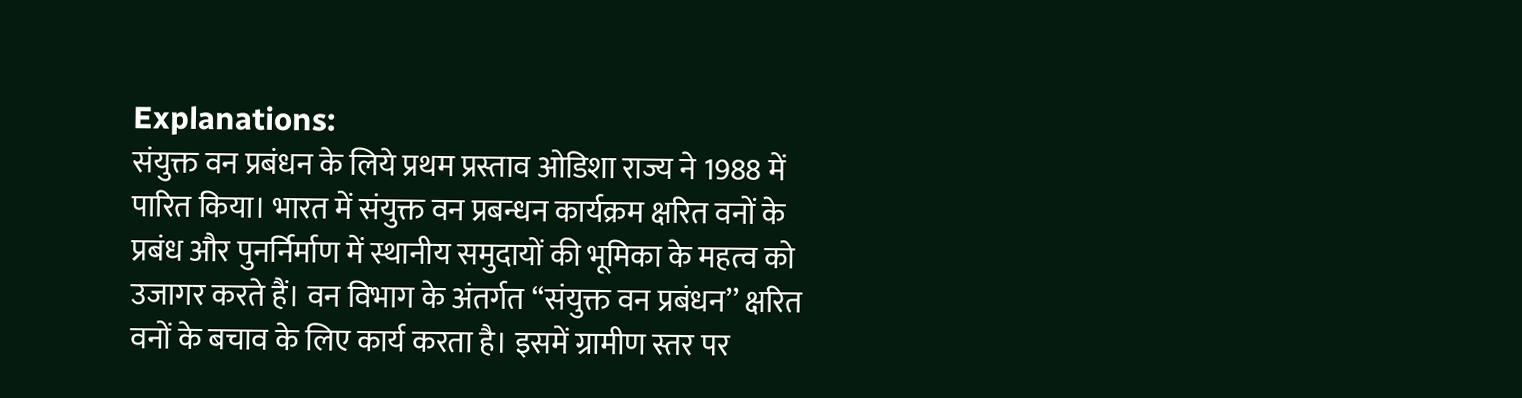Explanations:
संयुक्त वन प्रबंधन के लिये प्रथम प्रस्ताव ओडिशा राज्य ने 1988 में पारित किया। भारत में संयुक्त वन प्रबन्धन कार्यक्रम क्षरित वनों के प्रबंध और पुनर्निर्माण में स्थानीय समुदायों की भूमिका के महत्व को उजागर करते हैं। वन विभाग के अंतर्गत ‘‘संयुक्त वन प्रबंधन’’ क्षरित वनों के बचाव के लिए कार्य करता है। इसमें ग्रामीण स्तर पर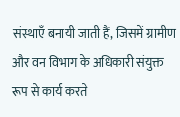संस्थाएँ बनायी जाती हैं, जिसमें ग्रामीण और वन विभाग के अधिकारी संयुक्त रूप से कार्य करते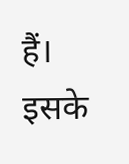हैं। इसके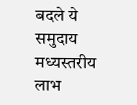बदले ये समुदाय मध्यस्तरीय लाभ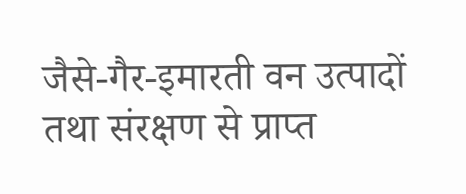जैसे-गैर-इमारती वन उत्पादों तथा संरक्षण से प्राप्त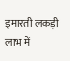इमारती लकड़ी लाभ में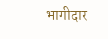भागीदार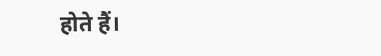होते हैं।